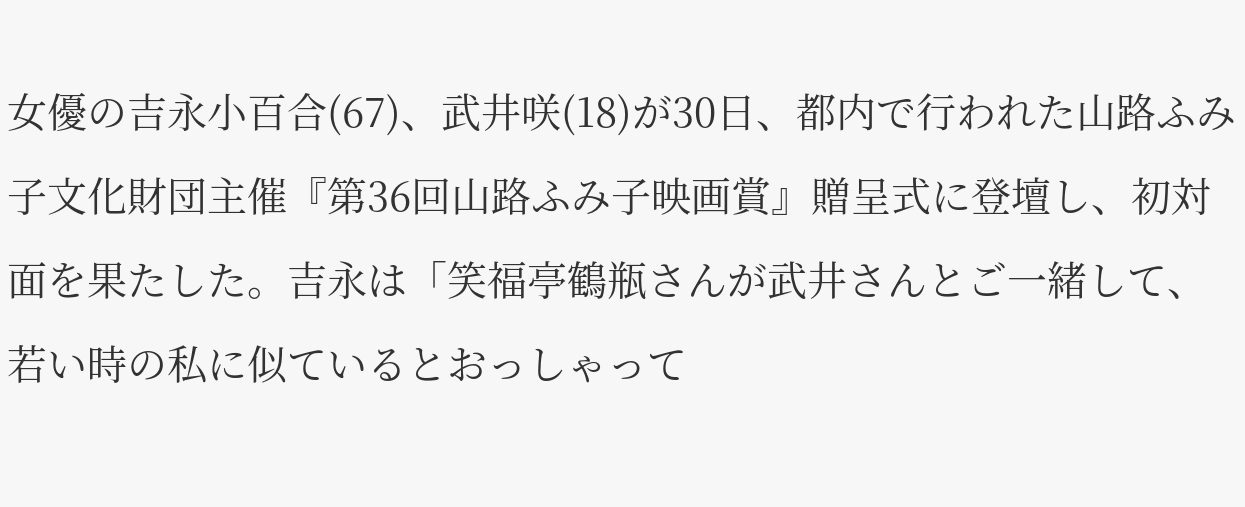女優の吉永小百合(67)、武井咲(18)が30日、都内で行われた山路ふみ子文化財団主催『第36回山路ふみ子映画賞』贈呈式に登壇し、初対面を果たした。吉永は「笑福亭鶴瓶さんが武井さんとご一緒して、若い時の私に似ているとおっしゃって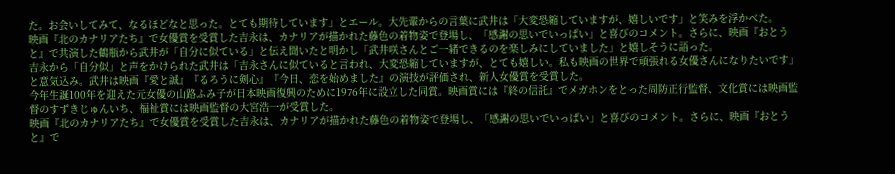た。お会いしてみて、なるほどなと思った。とても期待しています」とエール。大先輩からの言葉に武井は「大変恐縮していますが、嬉しいです」と笑みを浮かべた。
映画『北のカナリアたち』で女優賞を受賞した吉永は、カナリアが描かれた藤色の着物姿で登場し、「感謝の思いでいっぱい」と喜びのコメント。さらに、映画『おとうと』で共演した鶴瓶から武井が「自分に似ている」と伝え聞いたと明かし「武井咲さんとご一緒できるのを楽しみにしていました」と嬉しそうに語った。
吉永から「自分似」と声をかけられた武井は「吉永さんに似ていると言われ、大変恐縮していますが、とても嬉しい。私も映画の世界で頑張れる女優さんになりたいです」と意気込み。武井は映画『愛と誠』『るろうに剣心』『今日、恋を始めました』の演技が評価され、新人女優賞を受賞した。
今年生誕100年を迎えた元女優の山路ふみ子が日本映画復興のために1976年に設立した同賞。映画賞には『終の信託』でメガホンをとった周防正行監督、文化賞には映画監督のすずきじゅんいち、福祉賞には映画監督の大宮浩一が受賞した。
映画『北のカナリアたち』で女優賞を受賞した吉永は、カナリアが描かれた藤色の着物姿で登場し、「感謝の思いでいっぱい」と喜びのコメント。さらに、映画『おとうと』で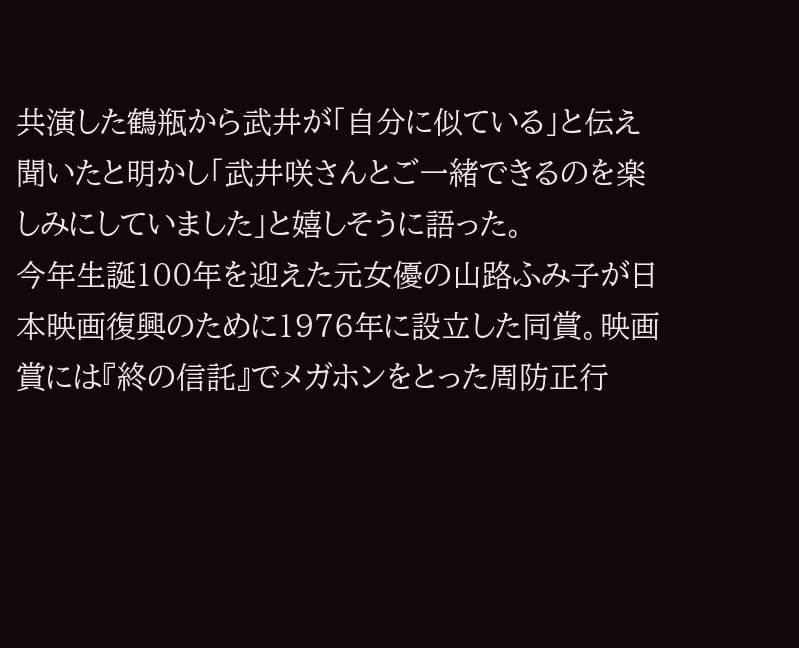共演した鶴瓶から武井が「自分に似ている」と伝え聞いたと明かし「武井咲さんとご一緒できるのを楽しみにしていました」と嬉しそうに語った。
今年生誕100年を迎えた元女優の山路ふみ子が日本映画復興のために1976年に設立した同賞。映画賞には『終の信託』でメガホンをとった周防正行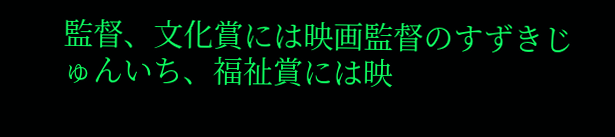監督、文化賞には映画監督のすずきじゅんいち、福祉賞には映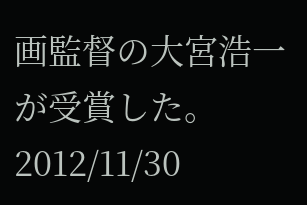画監督の大宮浩一が受賞した。
2012/11/30